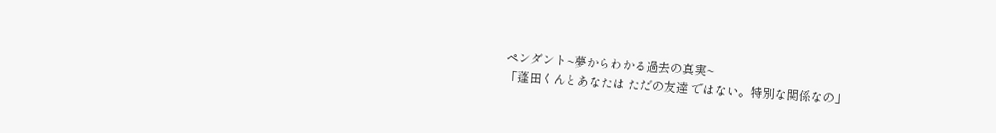ペンダント~夢からわかる過去の真実~
「蓬田くんとあなたは ただの友達 ではない。特別な関係なの」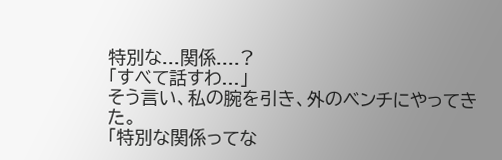特別な...関係....?
「すべて話すわ...」
そう言い、私の腕を引き、外のベンチにやってきた。
「特別な関係ってな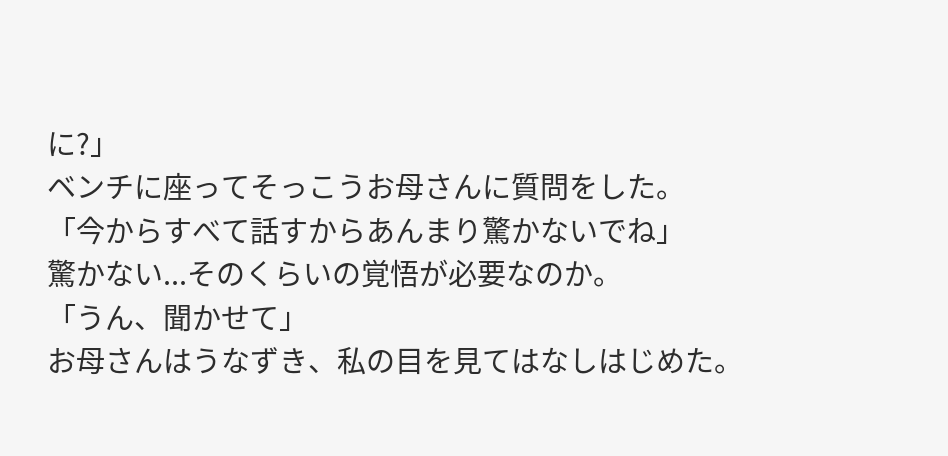に?」
ベンチに座ってそっこうお母さんに質問をした。
「今からすべて話すからあんまり驚かないでね」
驚かない...そのくらいの覚悟が必要なのか。
「うん、聞かせて」
お母さんはうなずき、私の目を見てはなしはじめた。